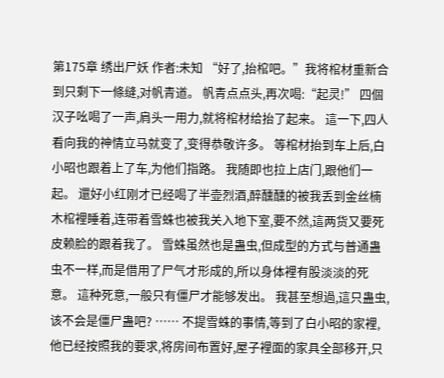第175章 绣出尸妖 作者:未知 “好了,抬棺吧。”我将棺材重新合到只剩下一條缝,对帆青道。 帆青点点头,再次喝:“起灵!” 四個汉子吆喝了一声,肩头一用力,就将棺材给抬了起来。 這一下,四人看向我的神情立马就变了,变得恭敬许多。 等棺材抬到车上后,白小昭也跟着上了车,为他们指路。 我随即也拉上店门,跟他们一起。 還好小红刚才已经喝了半壶烈酒,醉醺醺的被我丢到金丝楠木棺裡睡着,连带着雪蛛也被我关入地下室,要不然,這两货又要死皮赖脸的跟着我了。 雪蛛虽然也是蛊虫,但成型的方式与普通蛊虫不一样,而是借用了尸气才形成的,所以身体裡有股淡淡的死意。 這种死意,一般只有僵尸才能够发出。 我甚至想過,這只蛊虫,该不会是僵尸蛊吧? …… 不提雪蛛的事情,等到了白小昭的家裡,他已经按照我的要求,将房间布置好,屋子裡面的家具全部移开,只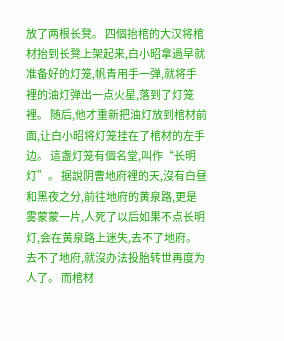放了两根长凳。 四個抬棺的大汉将棺材抬到长凳上架起来,白小昭拿過早就准备好的灯笼,帆青用手一弹,就将手裡的油灯弹出一点火星,落到了灯笼裡。 随后,他才重新把油灯放到棺材前面,让白小昭将灯笼挂在了棺材的左手边。 這盏灯笼有個名堂,叫作“长明灯”。 据說阴曹地府裡的天,沒有白昼和黑夜之分,前往地府的黄泉路,更是雾蒙蒙一片,人死了以后如果不点长明灯,会在黄泉路上迷失,去不了地府。 去不了地府,就沒办法投胎转世再度为人了。 而棺材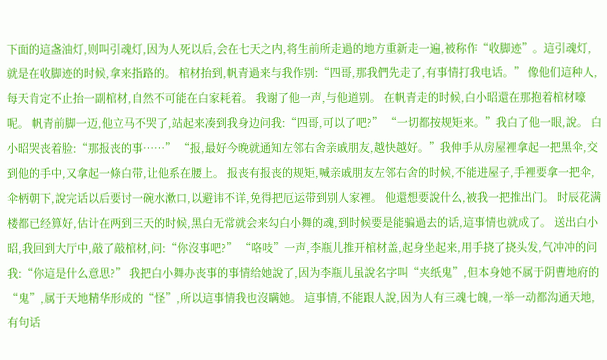下面的這盏油灯,则叫引魂灯,因为人死以后,会在七天之内,将生前所走過的地方重新走一遍,被称作“收脚迹”。這引魂灯,就是在收脚迹的时候,拿来指路的。 棺材抬到,帆青過来与我作别:“四哥,那我們先走了,有事情打我电话。” 像他们這种人,每天肯定不止抬一副棺材,自然不可能在白家耗着。 我谢了他一声,与他道别。 在帆青走的时候,白小昭還在那抱着棺材嚎呢。 帆青前脚一迈,他立马不哭了,站起来凑到我身边问我:“四哥,可以了吧?” “一切都按规矩来。”我白了他一眼,說。 白小昭哭丧着脸:“那报丧的事……” “报,最好今晚就通知左邻右舍亲戚朋友,越快越好。”我伸手从房屋裡拿起一把黑伞,交到他的手中,又拿起一條白带,让他系在腰上。 报丧有报丧的规矩,喊亲戚朋友左邻右舍的时候,不能进屋子,手裡要拿一把伞,伞柄朝下,說完话以后要讨一碗水漱口,以避讳不详,免得把厄运带到别人家裡。 他還想要說什么,被我一把推出门。 时辰花满楼都已经算好,估计在两到三天的时候,黑白无常就会来勾白小舞的魂,到时候要是能骗過去的话,這事情也就成了。 送出白小昭,我回到大厅中,敲了敲棺材,问:“你沒事吧?” “咯吱”一声,李瓶儿推开棺材盖,起身坐起来,用手挠了挠头发,气冲冲的问我:“你這是什么意思?” 我把白小舞办丧事的事情给她說了,因为李瓶儿虽說名字叫“夹纸鬼”,但本身她不属于阴曹地府的“鬼”,属于天地精华形成的“怪”,所以這事情我也沒瞒她。 這事情,不能跟人說,因为人有三魂七魄,一举一动都沟通天地,有句话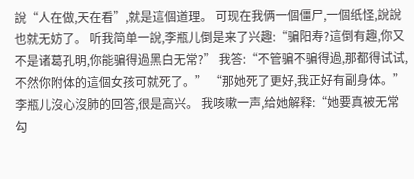說“人在做,天在看”,就是這個道理。 可现在我俩一個僵尸,一個纸怪,說說也就无妨了。 听我简单一說,李瓶儿倒是来了兴趣:“骗阳寿?這倒有趣,你又不是诸葛孔明,你能骗得過黑白无常?” 我答:“不管骗不骗得過,那都得试试,不然你附体的這個女孩可就死了。” “那她死了更好,我正好有副身体。”李瓶儿沒心沒肺的回答,很是高兴。 我咳嗽一声,给她解释:“她要真被无常勾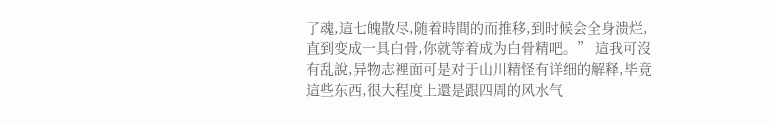了魂,這七魄散尽,随着時間的而推移,到时候会全身溃烂,直到变成一具白骨,你就等着成为白骨精吧。” 這我可沒有乱說,异物志裡面可是对于山川精怪有详细的解释,毕竟這些东西,很大程度上還是跟四周的风水气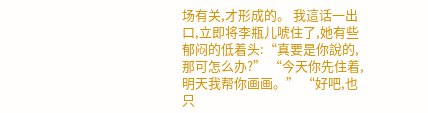场有关,才形成的。 我這话一出口,立即将李瓶儿唬住了,她有些郁闷的低着头:“真要是你說的,那可怎么办?” “今天你先住着,明天我帮你画画。” “好吧,也只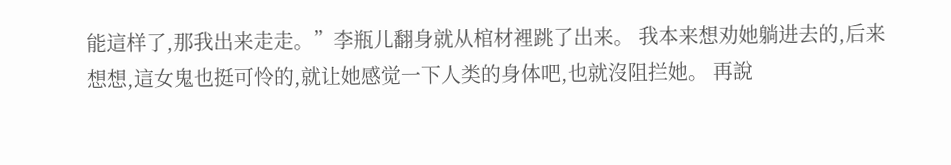能這样了,那我出来走走。”李瓶儿翻身就从棺材裡跳了出来。 我本来想劝她躺进去的,后来想想,這女鬼也挺可怜的,就让她感觉一下人类的身体吧,也就沒阻拦她。 再說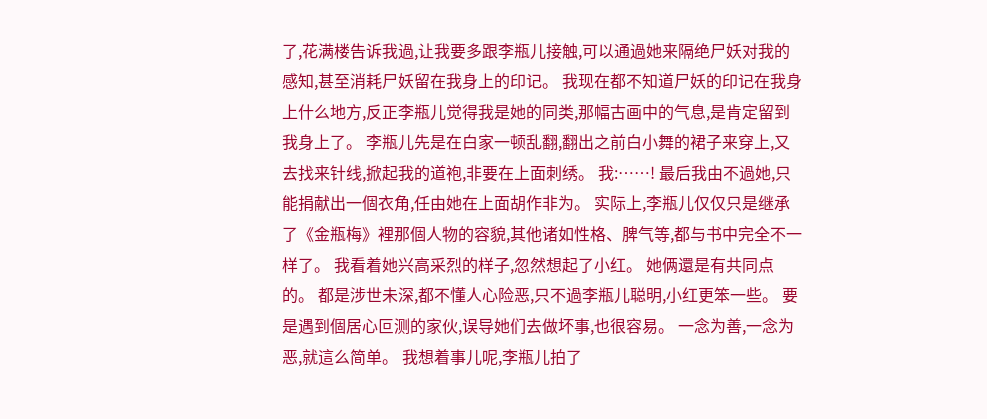了,花满楼告诉我過,让我要多跟李瓶儿接触,可以通過她来隔绝尸妖对我的感知,甚至消耗尸妖留在我身上的印记。 我现在都不知道尸妖的印记在我身上什么地方,反正李瓶儿觉得我是她的同类,那幅古画中的气息,是肯定留到我身上了。 李瓶儿先是在白家一顿乱翻,翻出之前白小舞的裙子来穿上,又去找来针线,掀起我的道袍,非要在上面刺绣。 我:……! 最后我由不過她,只能捐献出一個衣角,任由她在上面胡作非为。 实际上,李瓶儿仅仅只是继承了《金瓶梅》裡那個人物的容貌,其他诸如性格、脾气等,都与书中完全不一样了。 我看着她兴高采烈的样子,忽然想起了小红。 她俩還是有共同点的。 都是涉世未深,都不懂人心险恶,只不過李瓶儿聪明,小红更笨一些。 要是遇到個居心叵测的家伙,误导她们去做坏事,也很容易。 一念为善,一念为恶,就這么简单。 我想着事儿呢,李瓶儿拍了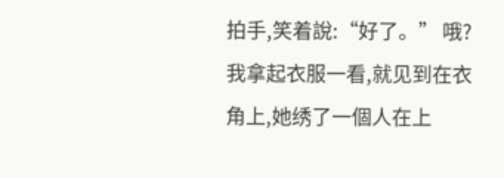拍手,笑着說:“好了。” 哦? 我拿起衣服一看,就见到在衣角上,她绣了一個人在上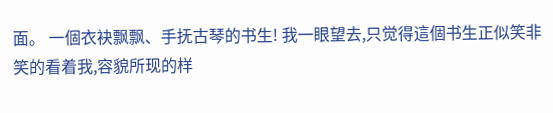面。 一個衣袂飘飘、手抚古琴的书生! 我一眼望去,只觉得這個书生正似笑非笑的看着我,容貌所现的样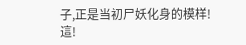子,正是当初尸妖化身的模样! 這!